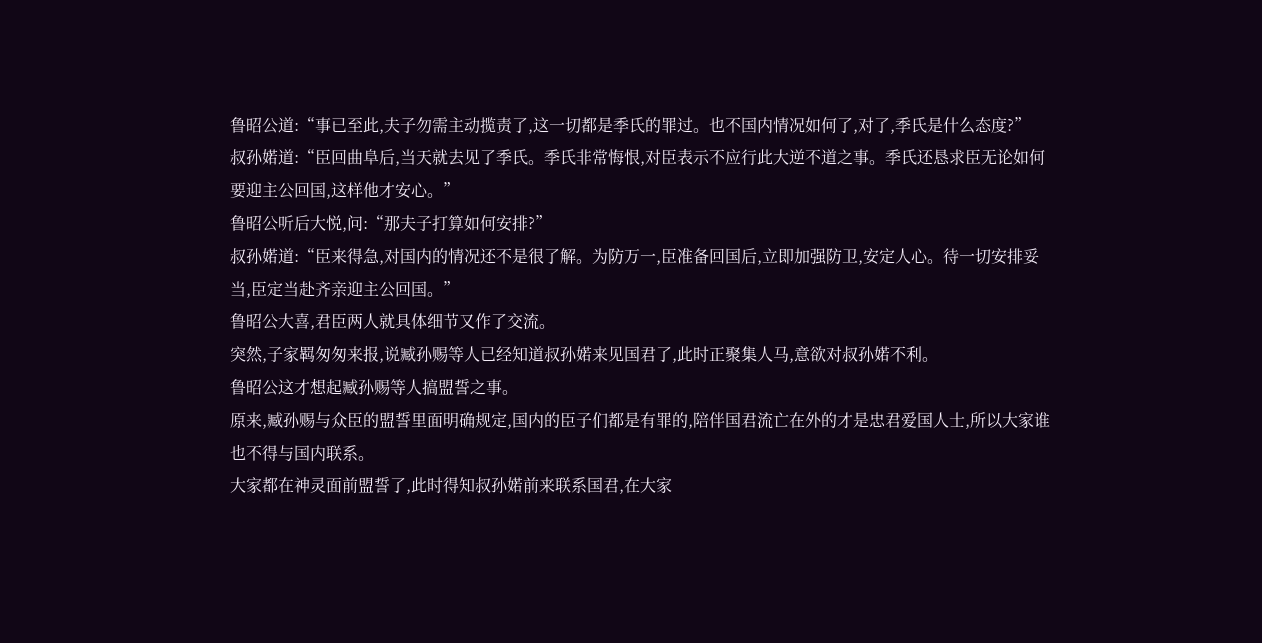鲁昭公道:“事已至此,夫子勿需主动揽责了,这一切都是季氏的罪过。也不国内情况如何了,对了,季氏是什么态度?”
叔孙婼道:“臣回曲阜后,当天就去见了季氏。季氏非常悔恨,对臣表示不应行此大逆不道之事。季氏还恳求臣无论如何要迎主公回国,这样他才安心。”
鲁昭公听后大悦,问:“那夫子打算如何安排?”
叔孙婼道:“臣来得急,对国内的情况还不是很了解。为防万一,臣准备回国后,立即加强防卫,安定人心。待一切安排妥当,臣定当赴齐亲迎主公回国。”
鲁昭公大喜,君臣两人就具体细节又作了交流。
突然,子家羁匆匆来报,说臧孙赐等人已经知道叔孙婼来见国君了,此时正聚集人马,意欲对叔孙婼不利。
鲁昭公这才想起臧孙赐等人搞盟誓之事。
原来,臧孙赐与众臣的盟誓里面明确规定,国内的臣子们都是有罪的,陪伴国君流亡在外的才是忠君爱国人士,所以大家谁也不得与国内联系。
大家都在神灵面前盟誓了,此时得知叔孙婼前来联系国君,在大家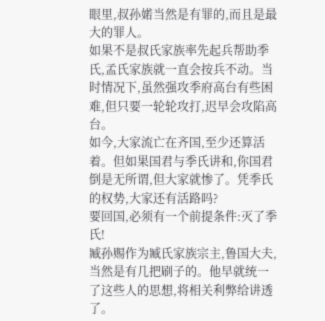眼里,叔孙婼当然是有罪的,而且是最大的罪人。
如果不是叔氏家族率先起兵帮助季氏,孟氏家族就一直会按兵不动。当时情况下,虽然强攻季府高台有些困难,但只要一轮轮攻打,迟早会攻陷高台。
如今,大家流亡在齐国,至少还算活着。但如果国君与季氏讲和,你国君倒是无所谓,但大家就惨了。凭季氏的权势,大家还有活路吗?
要回国,必须有一个前提条件:灭了季氏!
臧孙赐作为臧氏家族宗主,鲁国大夫,当然是有几把刷子的。他早就统一了这些人的思想,将相关利弊给讲透了。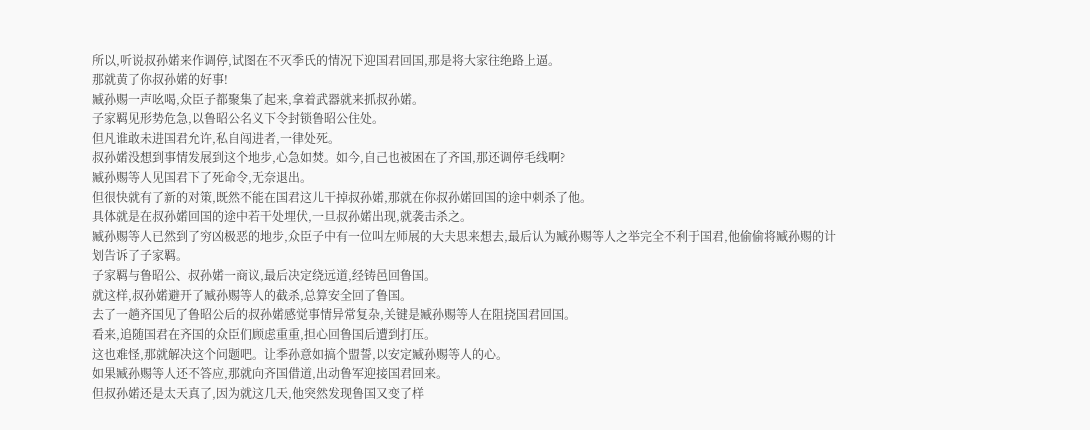所以,听说叔孙婼来作调停,试图在不灭季氏的情况下迎国君回国,那是将大家往绝路上逼。
那就黄了你叔孙婼的好事!
臧孙赐一声吆喝,众臣子都聚集了起来,拿着武器就来抓叔孙婼。
子家羁见形势危急,以鲁昭公名义下令封锁鲁昭公住处。
但凡谁敢未进国君允许,私自闯进者,一律处死。
叔孙婼没想到事情发展到这个地步,心急如焚。如今,自己也被困在了齐国,那还调停毛线啊?
臧孙赐等人见国君下了死命令,无奈退出。
但很快就有了新的对策,既然不能在国君这儿干掉叔孙婼,那就在你叔孙婼回国的途中刺杀了他。
具体就是在叔孙婼回国的途中若干处埋伏,一旦叔孙婼出现,就袭击杀之。
臧孙赐等人已然到了穷凶极恶的地步,众臣子中有一位叫左师展的大夫思来想去,最后认为臧孙赐等人之举完全不利于国君,他偷偷将臧孙赐的计划告诉了子家羁。
子家羁与鲁昭公、叔孙婼一商议,最后决定绕远道,经铸邑回鲁国。
就这样,叔孙婼避开了臧孙赐等人的截杀,总算安全回了鲁国。
去了一趟齐国见了鲁昭公后的叔孙婼感觉事情异常复杂,关键是臧孙赐等人在阻挠国君回国。
看来,追随国君在齐国的众臣们顾虑重重,担心回鲁国后遭到打压。
这也难怪,那就解决这个问题吧。让季孙意如搞个盟誓,以安定臧孙赐等人的心。
如果臧孙赐等人还不答应,那就向齐国借道,出动鲁军迎接国君回来。
但叔孙婼还是太天真了,因为就这几天,他突然发现鲁国又变了样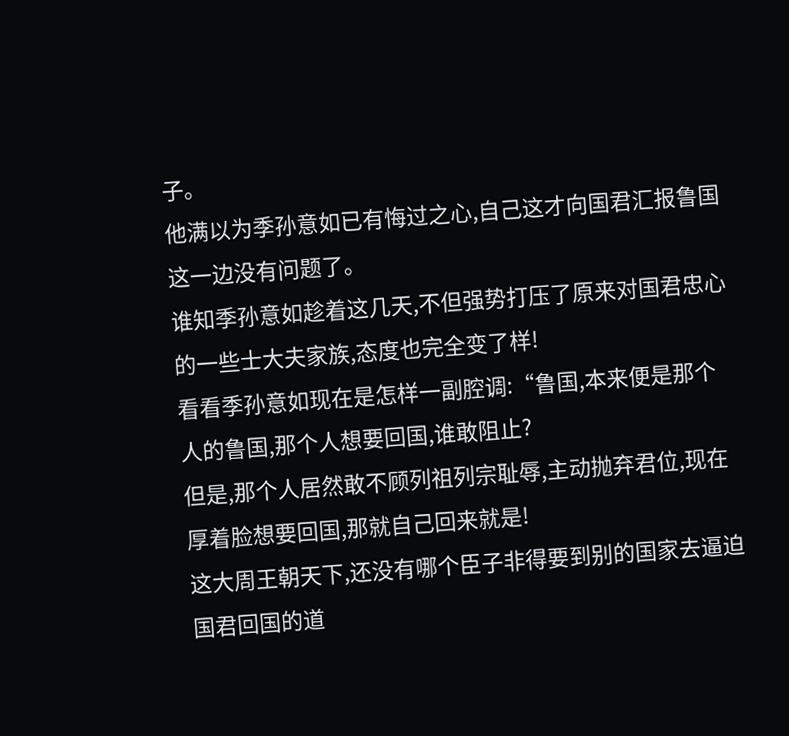子。
他满以为季孙意如已有悔过之心,自己这才向国君汇报鲁国这一边没有问题了。
谁知季孙意如趁着这几天,不但强势打压了原来对国君忠心的一些士大夫家族,态度也完全变了样!
看看季孙意如现在是怎样一副腔调:“鲁国,本来便是那个人的鲁国,那个人想要回国,谁敢阻止?
但是,那个人居然敢不顾列祖列宗耻辱,主动抛弃君位,现在厚着脸想要回国,那就自己回来就是!
这大周王朝天下,还没有哪个臣子非得要到别的国家去逼迫国君回国的道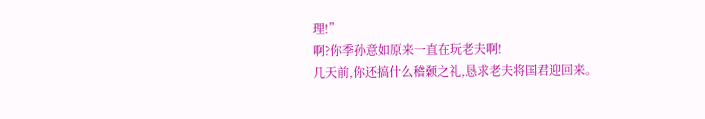理!”
啊?你季孙意如原来一直在玩老夫啊!
几天前,你还搞什么稽颡之礼,恳求老夫将国君迎回来。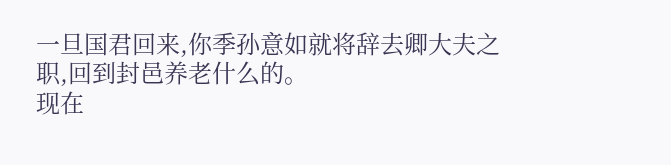一旦国君回来,你季孙意如就将辞去卿大夫之职,回到封邑养老什么的。
现在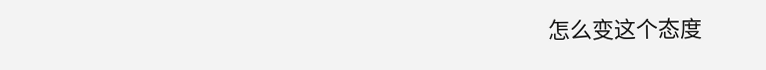怎么变这个态度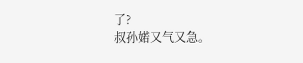了?
叔孙婼又气又急。